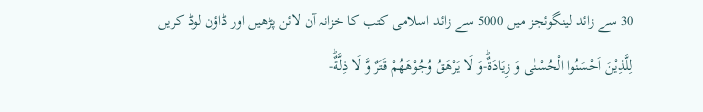30 سے زائد لینگوئجز میں 5000 سے زائد اسلامی کتب کا خزانہ آن لائن پڑھیں اور ڈاؤن لوڈ کریں
لِلَّذِیْنَ اَحْسَنُوا الْحُسْنٰى وَ زِیَادَةٌؕ-وَ لَا یَرْهَقُ وُجُوْهَهُمْ قَتَرٌ وَّ لَا ذِلَّةٌؕ-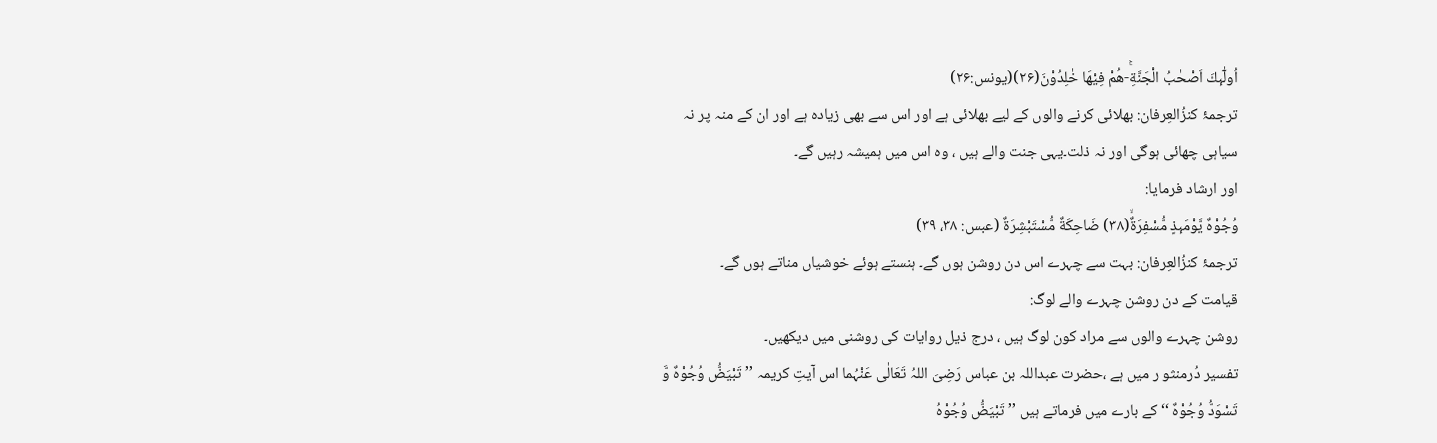اُولٰٓىٕكَ اَصْحٰبُ الْجَنَّةِۚ-هُمْ فِیْهَا خٰلِدُوْنَ(۲۶)(یونس:۲۶)
ترجمۂ کنزُالعِرفان: بھلائی کرنے والوں کے لیے بھلائی ہے اور اس سے بھی زیادہ ہے اور ان کے منہ پر نہ سیاہی چھائی ہوگی اور نہ ذلت۔یہی جنت والے ہیں ، وہ اس میں ہمیشہ رہیں گے۔
اور ارشاد فرمایا:
وُجُوْهٌ یَّوْمَىٕذٍ مُّسْفِرَةٌۙ(۳۸) ضَاحِكَةٌ مُّسْتَبْشِرَةٌ (عبس: ۳۸، ۳۹)
ترجمۂ کنزُالعِرفان: بہت سے چہرے اس دن روشن ہوں گے۔ ہنستے ہوئے خوشیاں مناتے ہوں گے۔
قیامت کے دن روشن چہرے والے لوگ:
روشن چہرے والوں سے مراد کون لوگ ہیں ، درج ذیل روایات کی روشنی میں دیکھیں۔
تفسیر دُرمنثو ر میں ہے ،حضرت عبداللہ بن عباس رَضِیَ اللہُ تَعَالٰی عَنْہُما اس آیتِ کریمہ ’’ تَبْیَضُّ وُجُوْهٌ وَّ تَسْوَدُّ وُجُوْهٌ ‘‘ کے بارے میں فرماتے ہیں ’’ تَبْیَضُّ وُجُوْہُ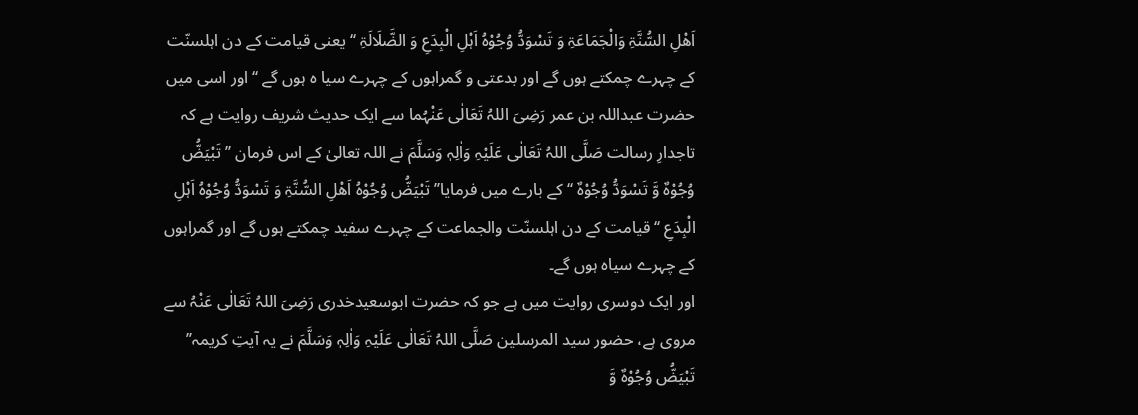اَھْلِ السُّنَّۃِ وَالْجَمَاعَۃِ وَ تَسْوَدُّ وُجُوْہُ اَہْلِ الْبِدَعِ وَ الضَّلَالَۃِ ‘‘یعنی قیامت کے دن اہلسنّت کے چہرے چمکتے ہوں گے اور بدعتی و گمراہوں کے چہرے سیا ہ ہوں گے ‘‘ اور اسی میں حضرت عبداللہ بن عمر رَضِیَ اللہُ تَعَالٰی عَنْہُما سے ایک حدیث شریف روایت ہے کہ تاجدارِ رسالت صَلَّی اللہُ تَعَالٰی عَلَیْہِ وَاٰلِہٖ وَسَلَّمَ نے اللہ تعالیٰ کے اس فرمان ’’ تَبْیَضُّ وُجُوْهٌ وَّ تَسْوَدُّ وُجُوْهٌ ‘‘ کے بارے میں فرمایا’’ تَبْیَضُّ وُجُوْہُ اَھْلِ السُّنَّۃِ وَ تَسْوَدُّ وُجُوْہُ اَہْلِ الْبِدَعِ ‘‘ قیامت کے دن اہلسنّت والجماعت کے چہرے سفید چمکتے ہوں گے اور گمراہوں کے چہرے سیاہ ہوں گے۔
اور ایک دوسری روایت میں ہے جو کہ حضرت ابوسعیدخدری رَضِیَ اللہُ تَعَالٰی عَنْہُ سے مروی ہے، حضور سید المرسلین صَلَّی اللہُ تَعَالٰی عَلَیْہِ وَاٰلِہٖ وَسَلَّمَ نے یہ آیتِ کریمہ’’ تَبْیَضُّ وُجُوْهٌ وَّ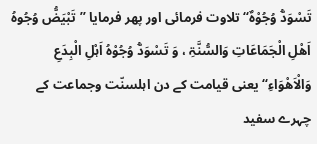تَسْوَدُّ وُجُوْهٌ‘‘ تلاوت فرمائی اور پھر فرمایا ’’تَبْیَضُّ وُجُوہُ اَھْلِ الْجَمَاعَاتِ وَالسُّنَّۃِ ، وَ تَسْوَدُّ وُجُوْہُ اَہْلِ الْبِدَعِ وَالْاَھْوَاءِ‘‘ یعنی قیامت کے دن اہلسنّت وجماعت کے چہرے سفید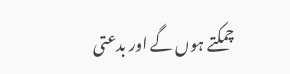چمکتے ہوں گے اور بدعتی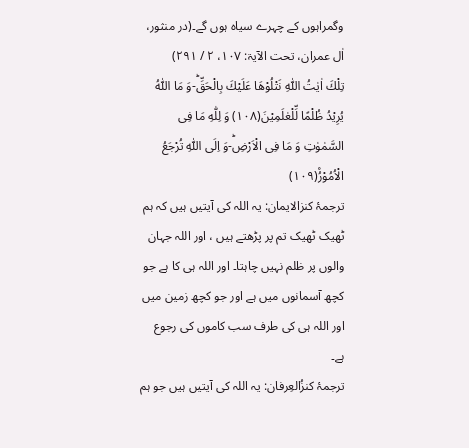وگمراہوں کے چہرے سیاہ ہوں گے۔(در منثور، اٰل عمران، تحت الآیۃ: ۱۰۷، ۲ / ۲۹۱)
تِلْكَ اٰیٰتُ اللّٰهِ نَتْلُوْهَا عَلَیْكَ بِالْحَقِّؕ-وَ مَا اللّٰهُ یُرِیْدُ ظُلْمًا لِّلْعٰلَمِیْنَ(۱۰۸) وَ لِلّٰهِ مَا فِی السَّمٰوٰتِ وَ مَا فِی الْاَرْضِؕ-وَ اِلَى اللّٰهِ تُرْجَعُ الْاُمُوْرُ۠(۱۰۹)
ترجمۂ کنزالایمان: یہ اللہ کی آیتیں ہیں کہ ہم ٹھیک ٹھیک تم پر پڑھتے ہیں ، اور اللہ جہان والوں پر ظلم نہیں چاہتا۔ اور اللہ ہی کا ہے جو کچھ آسمانوں میں ہے اور جو کچھ زمین میں اور اللہ ہی کی طرف سب کاموں کی رجوع ہے۔
ترجمۂ کنزُالعِرفان: یہ اللہ کی آیتیں ہیں جو ہم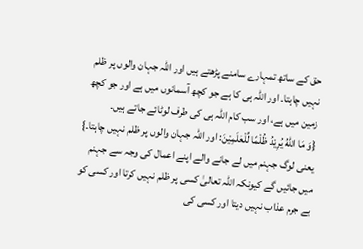حق کے ساتھ تمہارے سامنے پڑھتے ہیں اور اللہ جہان والوں پر ظلم نہیں چاہتا۔ اور اللہ ہی کا ہے جو کچھ آسمانوں میں ہے اور جو کچھ زمین میں ہے، اور سب کام اللہ ہی کی طرف لوٹائے جاتے ہیں۔
{وَ مَا اللّٰهُ یُرِیْدُ ظُلْمًا لِّلْعٰلَمِیْنَ: اور اللہ جہان والوں پر ظلم نہیں چاہتا۔} یعنی لوگ جہنم میں لے جانے والے اپنے اعمال کی وجہ سے جہنم میں جائیں گے کیونکہ اللہ تعالیٰ کسی پر ظلم نہیں کرتا اور کسی کو بے جرم عذاب نہیں دیتا اور کسی کی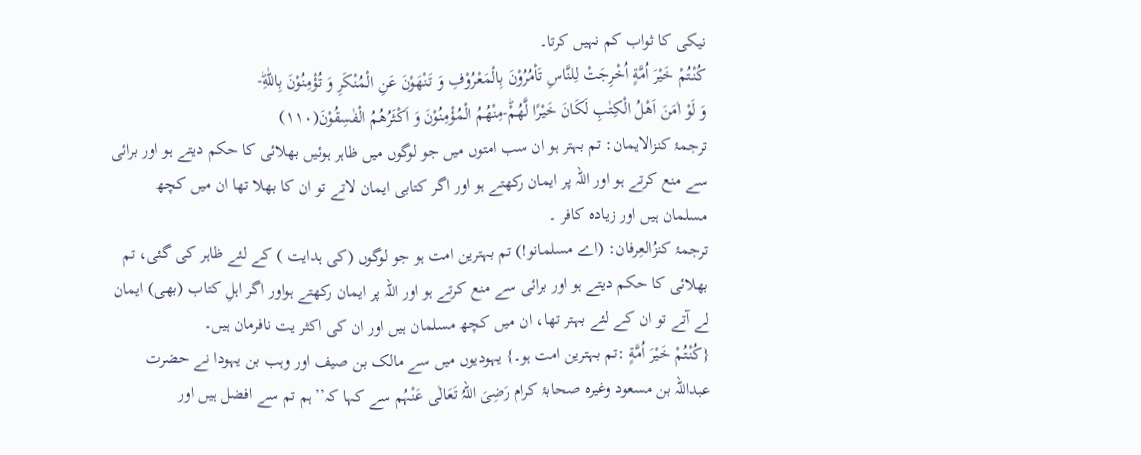نیکی کا ثواب کم نہیں کرتا۔
كُنْتُمْ خَیْرَ اُمَّةٍ اُخْرِجَتْ لِلنَّاسِ تَاْمُرُوْنَ بِالْمَعْرُوْفِ وَ تَنْهَوْنَ عَنِ الْمُنْكَرِ وَ تُؤْمِنُوْنَ بِاللّٰهِؕ-
وَ لَوْ اٰمَنَ اَهْلُ الْكِتٰبِ لَكَانَ خَیْرًا لَّهُمْؕ-مِنْهُمُ الْمُؤْمِنُوْنَ وَ اَكْثَرُهُمُ الْفٰسِقُوْنَ(۱۱۰)
ترجمۂ کنزالایمان: تم بہتر ہو ان سب امتوں میں جو لوگوں میں ظاہر ہوئیں بھلائی کا حکم دیتے ہو اور برائی سے منع کرتے ہو اور اللہ پر ایمان رکھتے ہو اور اگر کتابی ایمان لاتے تو ان کا بھلا تھا ان میں کچھ مسلمان ہیں اور زیادہ کافر ۔
ترجمۂ کنزُالعِرفان: (اے مسلمانو!) تم بہترین امت ہو جو لوگوں (کی ہدایت ) کے لئے ظاہر کی گئی، تم بھلائی کا حکم دیتے ہو اور برائی سے منع کرتے ہو اور اللہ پر ایمان رکھتے ہواور اگر اہلِ کتاب (بھی) ایمان لے آتے تو ان کے لئے بہتر تھا، ان میں کچھ مسلمان ہیں اور ان کی اکثر یت نافرمان ہیں۔
{كُنْتُمْ خَیْرَ اُمَّةٍ :تم بہترین امت ہو۔} یہودیوں میں سے مالک بن صیف اور وہب بن یہودا نے حضرت عبداللہ بن مسعود وغیرہ صحابۂ کرام رَضِیَ اللہُ تَعَالٰی عَنْہُم سے کہا کہ’’ہم تم سے افضل ہیں اور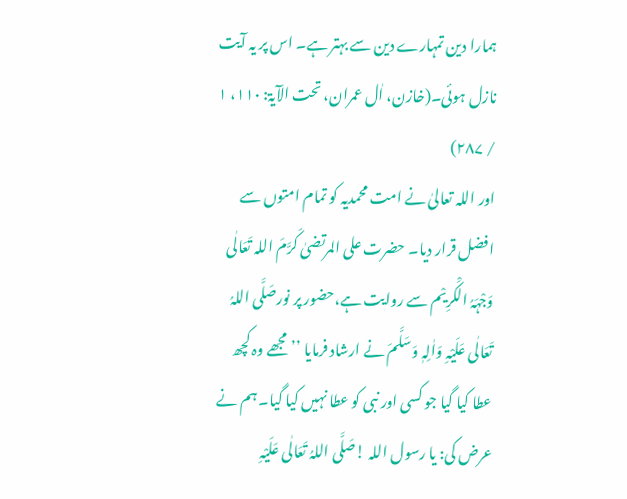ہمارا دین تمہارے دین سے بہتر ہے۔ اس پر یہ آیت نازل ہوئی۔(خازن، اٰل عمران، تحت الآیۃ: ۱۱۰، ۱ / ۲۸۷)
اور اللہ تعالیٰ نے امت محمدیہ کو تمام امتوں سے افضل قرار دیا۔ حضرت علی المرتضیٰ کَرَّمَ اللہ تَعَالٰی وَجْہَہُ الْکَرِیْم سے روایت ہے،حضور پر نورصَلَّی اللہُ تَعَالٰی عَلَیْہِ وَاٰلِہٖ وَسَلَّمَ نے ارشاد فرمایا ’’مجھے وہ کچھ عطا کیا گیا جو کسی اور نبی کو عطا نہیں کیا گیا۔ ہم نے عرض کی: یا رسول اللہ !صَلَّی اللہُ تَعَالٰی عَلَیْہِ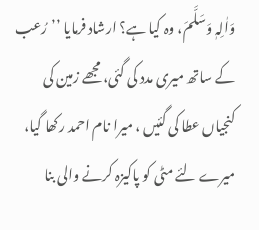وَاٰلِہٖ وَسَلَّمَ، وہ کیا ہے؟ ارشاد فرمایا ’’رُعب کے ساتھ میری مدد کی گئی، مجھے زمین کی کنجیاں عطا کی گئیں ، میرا نام احمد رکھا گیا، میرے لئے مٹی کو پاکیزہ کرنے والی بنا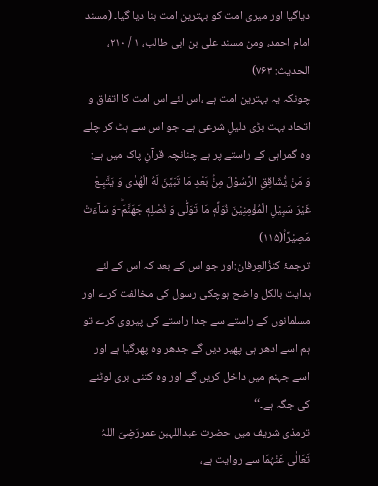دیاگیا اور میری امت کو بہترین امت بنا دیا گیا۔ (مسند امام احمد، ومن مسند علی بن ابی طالب، ۱ / ۲۱۰، الحدیث: ۷۶۳)
چونکہ یہ بہترین امت ہے ،اس لئے اس امت کا اتفاق و اتحاد بہت بڑی دلیلِ شرعی ہے۔ جو اس سے ہٹ کر چلے وہ گمراہی کے راستے پر ہے چنانچہ قرآنِ پاک میں ہے:
وَ مَنْ یُّشَاقِقِ الرَّسُوْلَ مِنْۢ بَعْدِ مَا تَبَیَّنَ لَهُ الْهُدٰى وَ یَتَّبِـعْ غَیْرَ سَبِیْلِ الْمُؤْمِنِیْنَ نُوَلِّهٖ مَا تَوَلّٰى وَ نُصْلِهٖ جَهَنَّمَؕ-وَ سَآءَتْ مَصِیْرًا۠(۱۱۵)
ترجمۂ کنزُالعِرفان:اور جو اس کے بعد کہ اس کے لئے ہدایت بالکل واضح ہوچکی رسول کی مخالفت کرے اور مسلمانوں کے راستے سے جدا راستے کی پیروی کرے تو ہم اسے ادھر ہی پھیر دیں گے جدھر وہ پھرگیا ہے اور اسے جہنم میں داخل کریں گے اور وہ کتنی بری لوٹنے کی جگہ ہے۔‘‘
ترمذی شریف میں حضرت عبداللہبن عمررَضِیَ اللہُ تَعَالٰی عَنْہُمَا سے روایت ہے،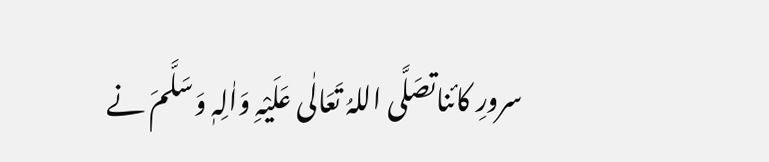سرورِ کائناتصَلَّی اللہُ تَعَالٰی عَلَیْہِ وَاٰلِہٖ وَسَلَّمَ نے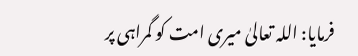فرمایا: اللہ تعالیٰ میری امت کو گمراہی پر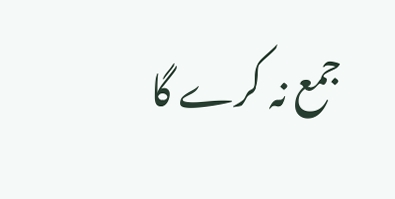جمع نہ کرے گا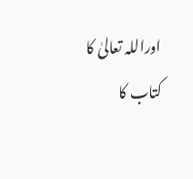اوراللہ تعالیٰ کا
کتاب کا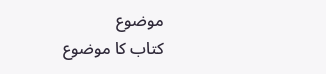موضوع
کتاب کا موضوع